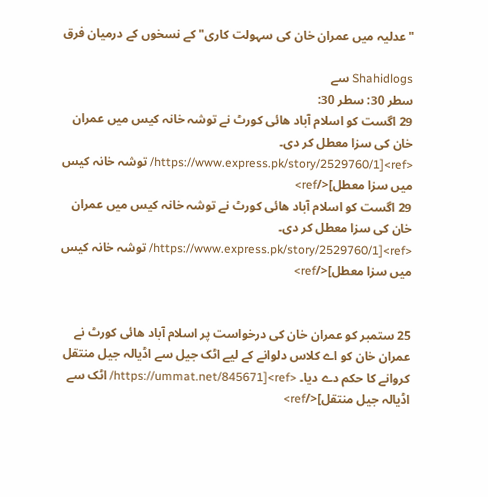"عدلیہ میں عمران خان کی سہولت کاری" کے نسخوں کے درمیان فرق

Shahidlogs سے
سطر 30: سطر 30:
29 اگست کو اسلام آباد ھائی کورٹ نے توشہ خانہ کیس میں عمران خان کی سزا معطل کر دی۔ <ref>[https://www.express.pk/story/2529760/1/ توشہ خانہ کیس میں سزا معطل]</ref>
29 اگست کو اسلام آباد ھائی کورٹ نے توشہ خانہ کیس میں عمران خان کی سزا معطل کر دی۔ <ref>[https://www.express.pk/story/2529760/1/ توشہ خانہ کیس میں سزا معطل]</ref>


25 ستمبر کو عمران خان کی درخواست پر اسلام آباد ھائی کورٹ نے عمران خان کو اے کلاس دلوانے کے لیے اٹک جیل سے اڈیالہ جیل منتقل کروانے کا حکم دے دیا۔ <ref>[https://ummat.net/845671/ اٹک سے اڈیالہ جیل منتقل]</ref>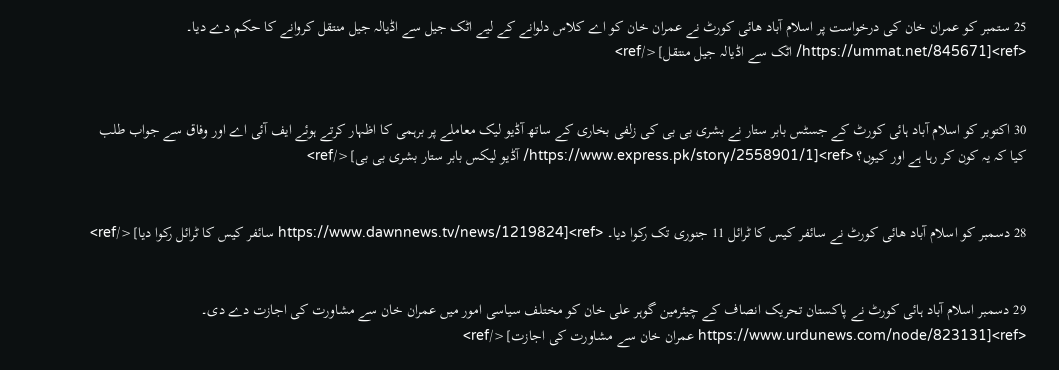25 ستمبر کو عمران خان کی درخواست پر اسلام آباد ھائی کورٹ نے عمران خان کو اے کلاس دلوانے کے لیے اٹک جیل سے اڈیالہ جیل منتقل کروانے کا حکم دے دیا۔ <ref>[https://ummat.net/845671/ اٹک سے اڈیالہ جیل منتقل]</ref>


30 اکتوبر کو اسلام آباد ہائی کورٹ کے جسٹس بابر ستار نے بشری بی بی کی زلفی بخاری کے ساتھ آڈیو لیک معاملے پر برہمی کا اظہار کرتے ہوئے ایف آئی اے اور وفاق سے جواب طلب کیا کہ یہ کون کر رہا ہے اور کیوں؟ <ref>[https://www.express.pk/story/2558901/1/ آڈیو لیکس بابر ستار بشری بی بی]</ref>


28 دسمبر کو اسلام آباد ھائی کورٹ نے سائفر کیس کا ٹرائل 11 جنوری تک رکوا دیا۔ <ref>[https://www.dawnnews.tv/news/1219824 سائفر کیس کا ٹرائل رکوا دیا]</ref>


29 دسمبر اسلام آباد ہائی کورٹ نے پاکستان تحریک انصاف کے چیئرمین گوہر علی خان کو مختلف سیاسی امور میں عمران خان سے مشاورت کی اجازت دے دی۔ <ref>[https://www.urdunews.com/node/823131 عمران خان سے مشاورت کی اجازت]</ref>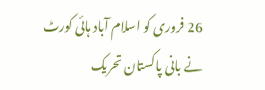26 فروری کو اسلام آباد ہائی کورٹ نے بانی پاکستان تحریک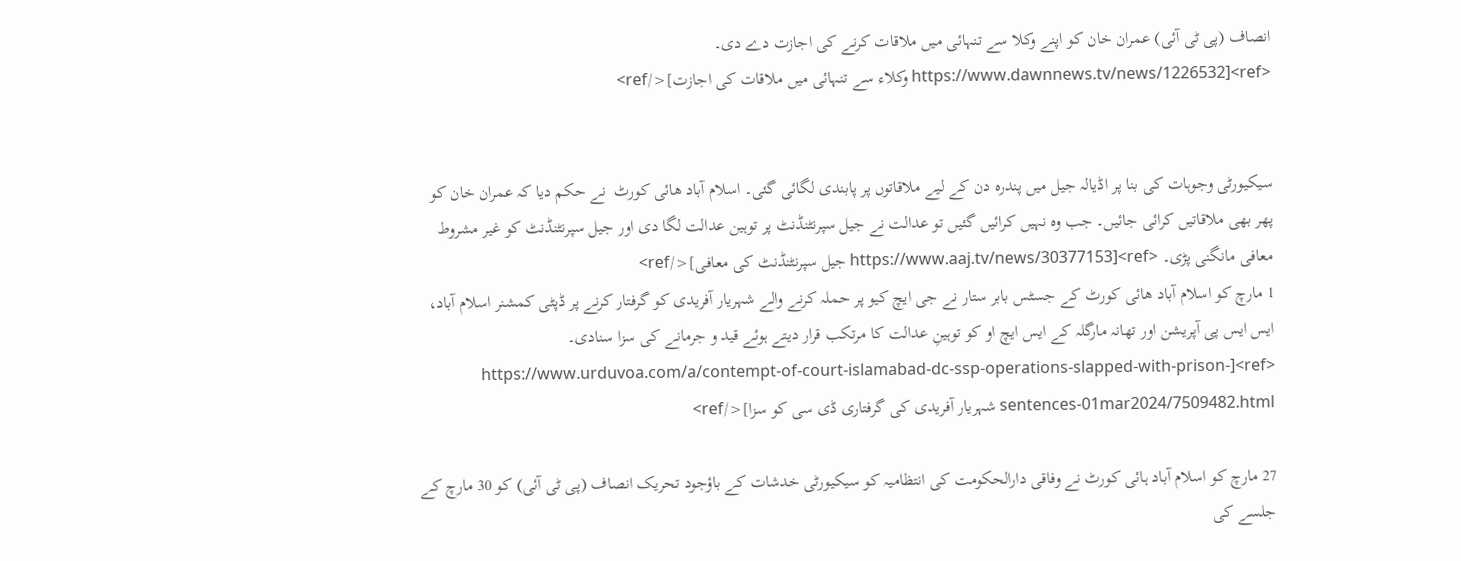انصاف (پی ٹی آئی) عمران خان کو اپنے وکلا سے تنہائی میں ملاقات کرنے کی اجازت دے دی۔ <ref>[https://www.dawnnews.tv/news/1226532 وکلاء سے تنہائی میں ملاقات کی اجازت]</ref>


سیکیورٹی وجوہات کی بنا پر اڈیالہ جیل میں پندرہ دن کے لیے ملاقاتوں پر پابندی لگائی گئی۔ اسلام آباد ھائی کورٹ  نے حکم دیا کہ عمران خان کو پھر بھی ملاقاتیں کرائی جائیں۔ جب وہ نہیں کرائیں گئیں تو عدالت نے جیل سپرنٹنڈنٹ پر توہین عدالت لگا دی اور جیل سپرنٹنڈنٹ کو غیر مشروط معافی مانگنی پڑی۔ <ref>[https://www.aaj.tv/news/30377153 جیل سپرنٹنڈنٹ کی معافی]</ref>
1 مارچ کو اسلام آباد ھائی کورٹ کے جسٹس بابر ستار نے جی ایچ کیو پر حملہ کرنے والے شہریار آفریدی کو گرفتار کرنے پر ڈپٹی کمشنر اسلام آباد، ایس ایس پی آپریشن اور تھانہ مارگلہ کے ایس ایچ او کو توہینِ عدالت کا مرتکب قرار دیتے ہوئے قید و جرمانے کی سزا سنادی۔  <ref>[https://www.urduvoa.com/a/contempt-of-court-islamabad-dc-ssp-operations-slapped-with-prison-sentences-01mar2024/7509482.html شہریار آفریدی کی گرفتاری ڈی سی کو سزا]</ref>

27 مارچ کو اسلام آباد ہائی کورٹ نے وفاقی دارالحکومت کی انتظامیہ کو سیکیورٹی خدشات کے باؤجود تحریک انصاف (پی ٹی آئی) کو 30 مارچ کے جلسے کی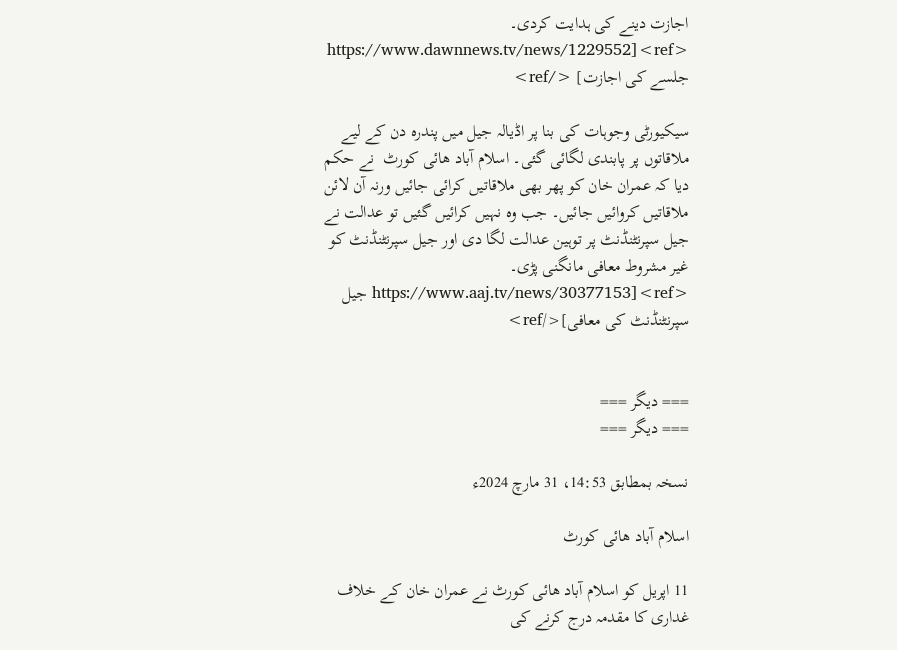اجازت دینے کی ہدایت کردی۔ <ref>[https://www.dawnnews.tv/news/1229552 جلسے کی اجازت] </ref>

سیکیورٹی وجوہات کی بنا پر اڈیالہ جیل میں پندرہ دن کے لیے ملاقاتوں پر پابندی لگائی گئی۔ اسلام آباد ھائی کورٹ  نے حکم دیا کہ عمران خان کو پھر بھی ملاقاتیں کرائی جائیں ورنہ آن لائن ملاقاتیں کروائیں جائیں۔ جب وہ نہیں کرائیں گئیں تو عدالت نے جیل سپرنٹنڈنٹ پر توہین عدالت لگا دی اور جیل سپرنٹنڈنٹ کو غیر مشروط معافی مانگنی پڑی۔ <ref>[https://www.aaj.tv/news/30377153 جیل سپرنٹنڈنٹ کی معافی]</ref>


=== دیگر ===
=== دیگر ===

نسخہ بمطابق 14:53، 31 مارچ 2024ء

اسلام آباد ھائی کورٹ

11 اپریل کو اسلام آباد ھائی کورٹ نے عمران خان کے خلاف غداری کا مقدمہ درج کرنے کی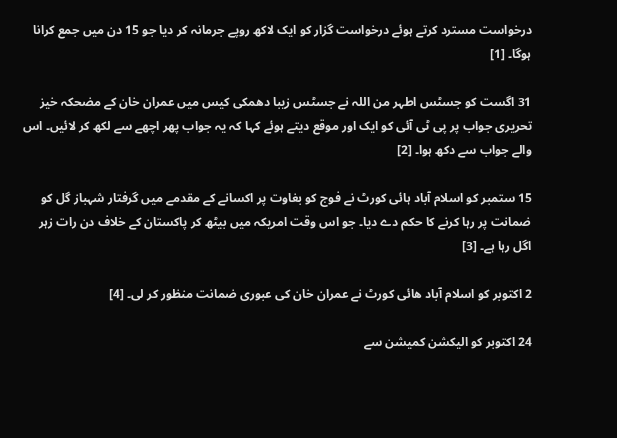درخواست مسترد کرتے ہوئے درخواست گزار کو ایک لاکھ روپے جرمانہ کر دیا جو 15 دن میں جمع کرانا ہوگا۔ [1]

31 اگست کو جسٹس اطہر من اللہ نے جسٹس زیبا دھمکی کیس میں عمران خان کے مضحکہ خیز تحریری جواب پر پی ٹی آئی کو ایک اور موقع دیتے ہوئے کہا کہ یہ جواب پھر اچھے سے لکھ کر لائیں۔ اس والے جواب سے دکھ ہوا۔ [2]

15 ستمبر کو اسلام آباد ہائی کورٹ نے فوج کو بغاوت پر اکسانے کے مقدمے میں گرفتار شہباز گل کو ضمانت پر رہا کرنے کا حکم دے دیا۔ جو اس وقت امریکہ میں بیٹھ کر پاکستان کے خلاف دن رات زہر اگل رہا ہے۔ [3]

2 اکتوبر کو اسلام آباد ھائی کورٹ نے عمران خان کی عبوری ضمانت منظور کر لی۔ [4]

24 اکتوبر کو الیکشن کمیشن سے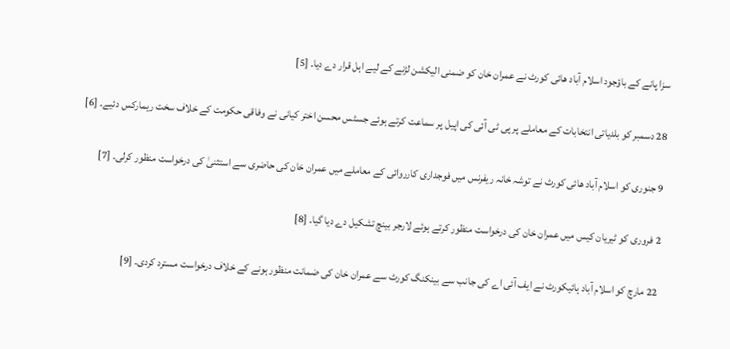سزا پانے کے باؤجود اسلام آباد ھائی کورٹ نے عمران خان کو ضمنی الیکشن لڑنے کے لیے اہل قرار دے دیا۔ [5]

28 دسمبر کو بلدیاتی انتخابات کے معاملے پر پی ٹی آئی کی اپیل پر سماعت کرتے ہوئے جسٹس محسن اختر کیانی نے وفاقی حکومت کے خلاف سخت ریمارکس دئیے۔ [6]

9 جنوری کو اسلام آباد ھائی کورٹ نے توشہ خانہ ریفرنس میں فوجداری کارروائی کے معاملے میں عمران خان کی حاضری سے استثنیٰ کی درخواست منظور کرلی۔ [7]

2 فروری کو ٹیریان کیس میں عمران خان کی درخواست منظور کرتے ہوئے لارجر بینچ تشکیل دے دیا گیا۔ [8]

22 مارچ کو اسلام آباد ہائیکورٹ نے ایف آئی اے کی جانب سے بینکنگ کورٹ سے عمران خان کی ضمانت منظور ہونے کے خلاف درخواست مسترد کردی۔ [9]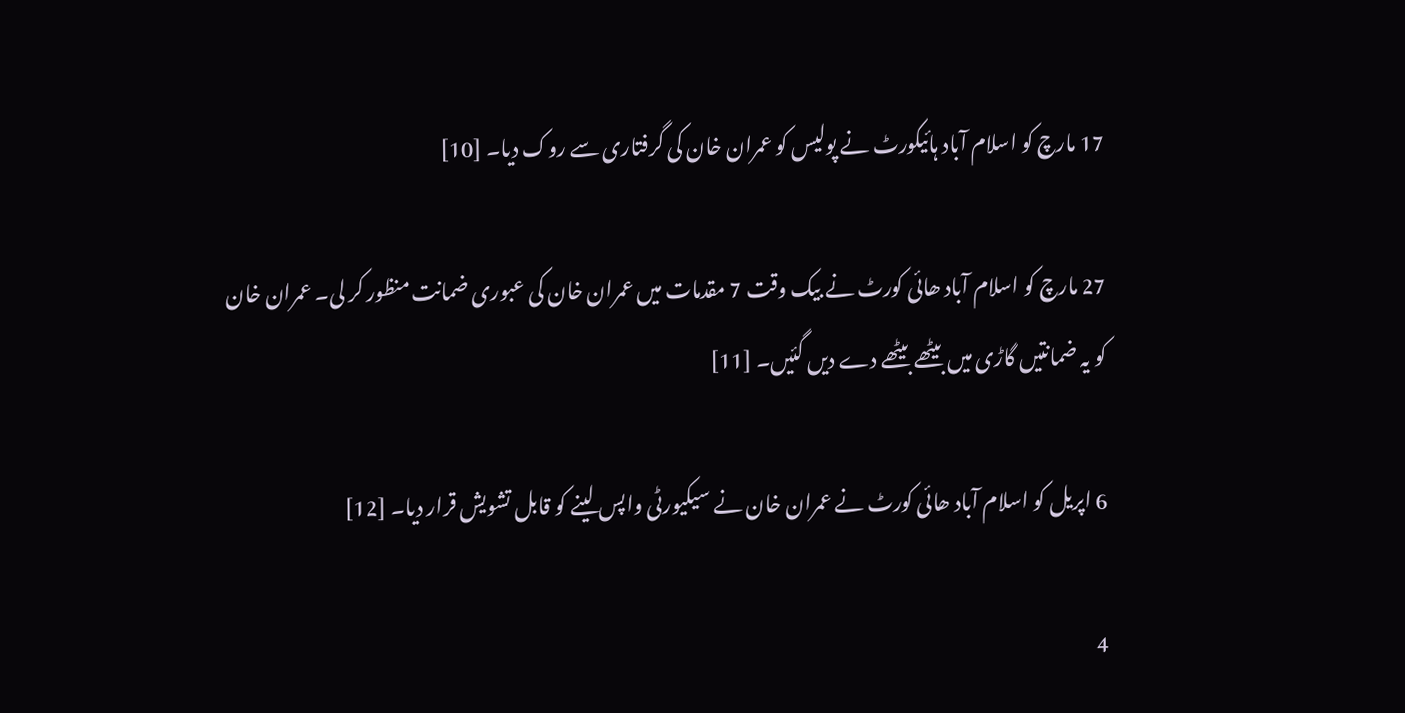17 مارچ کو اسلام آباد ہائیکورٹ نے پولیس کو عمران خان کی گرفتاری سے روک دیا۔ [10]

27 مارچ کو اسلام آباد ھائی کورٹ نے بیک وقت 7 مقدمات میں عمران خان کی عبوری ضمانت منظور کر لی۔ عمران خان کو یہ ضمانتیں گاڑی میں بیٹھے بیٹھے دے دیں گئیں۔ [11]

6 اپریل کو اسلام آباد ھائی کورٹ نے عمران خان نے سیکیورٹی واپس لینے کو قابل تشویش قرار دیا۔ [12]

4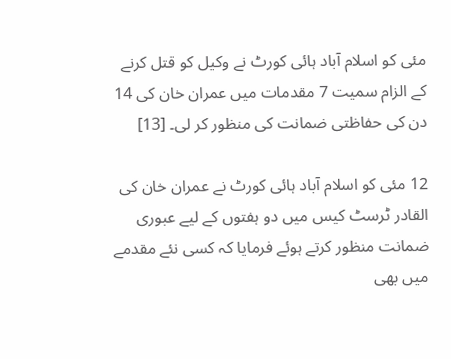مئی کو اسلام آباد ہائی کورٹ نے وکیل کو قتل کرنے کے الزام سمیت 7 مقدمات میں عمران خان کی 14 دن کی حفاظتی ضمانت کی منظور کر لی۔ [13]

12 مئی کو اسلام آباد ہائی کورٹ نے عمران خان کی القادر ٹرسٹ کیس میں دو ہفتوں کے لیے عبوری ضمانت منظور کرتے ہوئے فرمایا کہ کسی نئے مقدمے میں بھی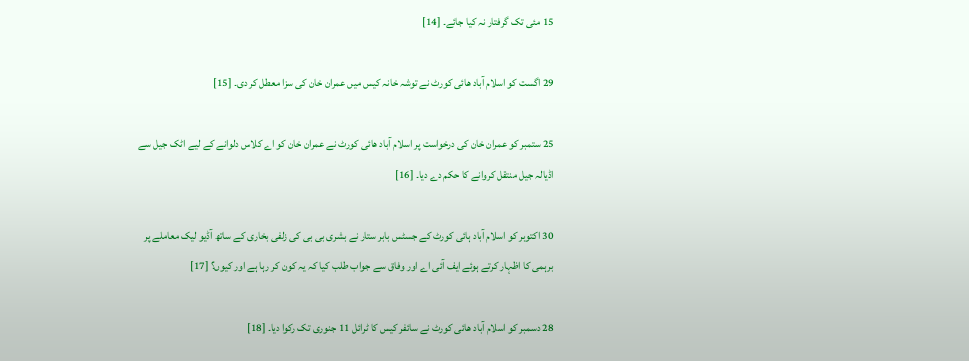15 مئی تک گرفتار نہ کیا جائے۔ [14]

29 اگست کو اسلام آباد ھائی کورٹ نے توشہ خانہ کیس میں عمران خان کی سزا معطل کر دی۔ [15]

25 ستمبر کو عمران خان کی درخواست پر اسلام آباد ھائی کورٹ نے عمران خان کو اے کلاس دلوانے کے لیے اٹک جیل سے اڈیالہ جیل منتقل کروانے کا حکم دے دیا۔ [16]

30 اکتوبر کو اسلام آباد ہائی کورٹ کے جسٹس بابر ستار نے بشری بی بی کی زلفی بخاری کے ساتھ آڈیو لیک معاملے پر برہمی کا اظہار کرتے ہوئے ایف آئی اے اور وفاق سے جواب طلب کیا کہ یہ کون کر رہا ہے اور کیوں؟ [17]

28 دسمبر کو اسلام آباد ھائی کورٹ نے سائفر کیس کا ٹرائل 11 جنوری تک رکوا دیا۔ [18]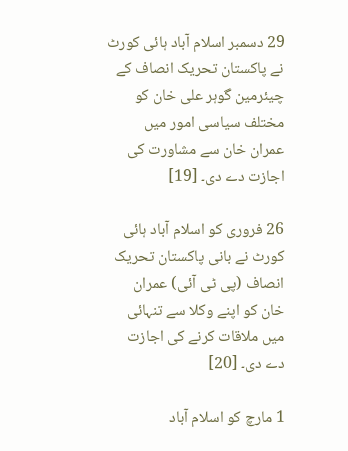29 دسمبر اسلام آباد ہائی کورٹ نے پاکستان تحریک انصاف کے چیئرمین گوہر علی خان کو مختلف سیاسی امور میں عمران خان سے مشاورت کی اجازت دے دی۔ [19]

26 فروری کو اسلام آباد ہائی کورٹ نے بانی پاکستان تحریک انصاف (پی ٹی آئی) عمران خان کو اپنے وکلا سے تنہائی میں ملاقات کرنے کی اجازت دے دی۔ [20]

1 مارچ کو اسلام آباد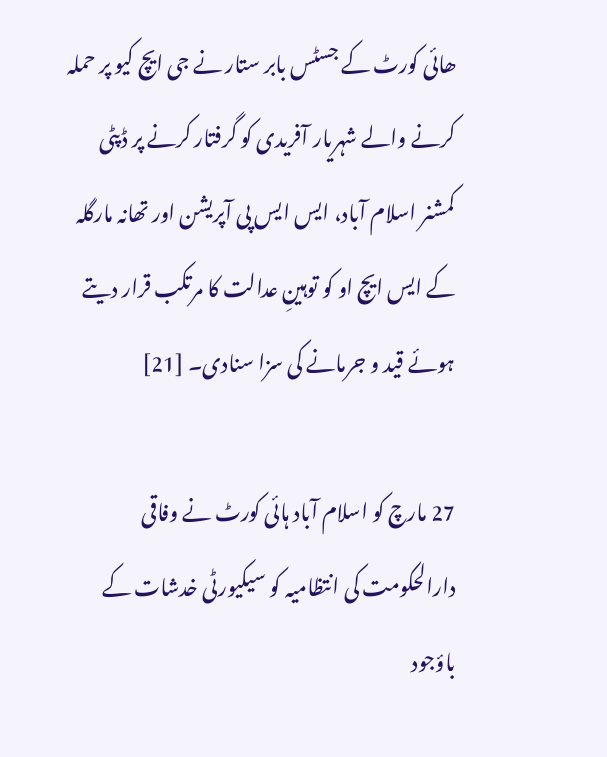ھائی کورٹ کے جسٹس بابر ستار نے جی ایچ کیو پر حملہ کرنے والے شہریار آفریدی کو گرفتار کرنے پر ڈپٹی کمشنر اسلام آباد، ایس ایس پی آپریشن اور تھانہ مارگلہ کے ایس ایچ او کو توہینِ عدالت کا مرتکب قرار دیتے ہوئے قید و جرمانے کی سزا سنادی۔ [21]

27 مارچ کو اسلام آباد ہائی کورٹ نے وفاقی دارالحکومت کی انتظامیہ کو سیکیورٹی خدشات کے باؤجود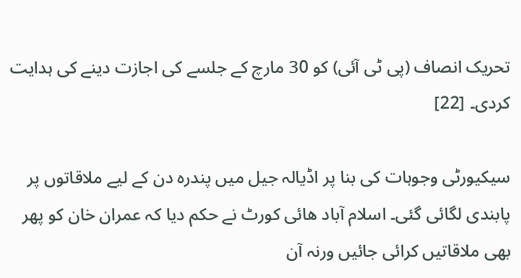تحریک انصاف (پی ٹی آئی) کو 30 مارچ کے جلسے کی اجازت دینے کی ہدایت کردی۔ [22]

سیکیورٹی وجوہات کی بنا پر اڈیالہ جیل میں پندرہ دن کے لیے ملاقاتوں پر پابندی لگائی گئی۔ اسلام آباد ھائی کورٹ نے حکم دیا کہ عمران خان کو پھر بھی ملاقاتیں کرائی جائیں ورنہ آن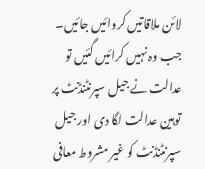لائن ملاقاتیں کروائیں جائیں۔ جب وہ نہیں کرائیں گئیں تو عدالت نے جیل سپرنٹنڈنٹ پر توہین عدالت لگا دی اور جیل سپرنٹنڈنٹ کو غیر مشروط معافی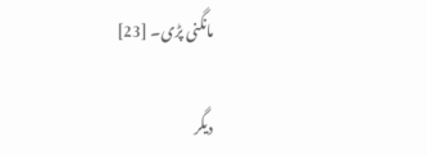مانگنی پڑی۔ [23]

دیگر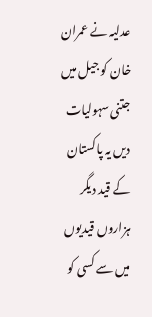عدلیہ نے عمران خان کو جیل میں جتنی سہولیات دیں یہ پاکستان کے قید دیگر ہزاروں قیدیوں میں سے کسی کو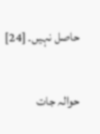حاصل نہیں۔ [24]

حوالہ جات